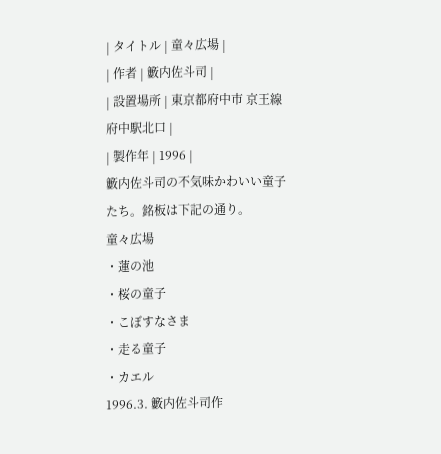| タイトル | 童々広場 |
| 作者 | 籔内佐斗司 |
| 設置場所 | 東京都府中市 京王線府中駅北口 |
| 製作年 | 1996 |
籔内佐斗司の不気味かわいい童子たち。銘板は下記の通り。
童々広場
・蓮の池
・桜の童子
・こぼすなさま
・走る童子
・カエル
1996.3. 籔内佐斗司作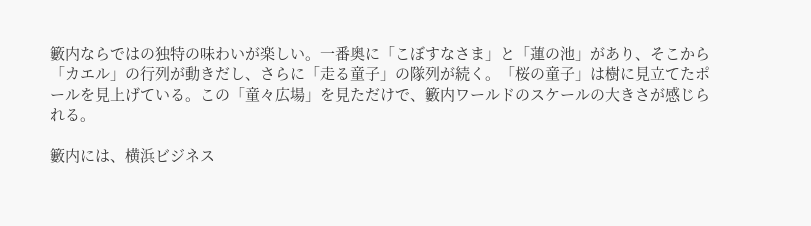籔内ならではの独特の味わいが楽しい。一番奥に「こぼすなさま」と「蓮の池」があり、そこから「カエル」の行列が動きだし、さらに「走る童子」の隊列が続く。「桜の童子」は樹に見立てたポールを見上げている。この「童々広場」を見ただけで、籔内ワールドのスケールの大きさが感じられる。

籔内には、横浜ビジネス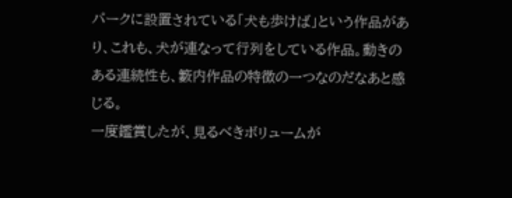パークに設置されている「犬も歩けば」という作品があり、これも、犬が連なって行列をしている作品。動きのある連続性も、籔内作品の特徴の一つなのだなあと感じる。
一度鑑賞したが、見るべきボリュームが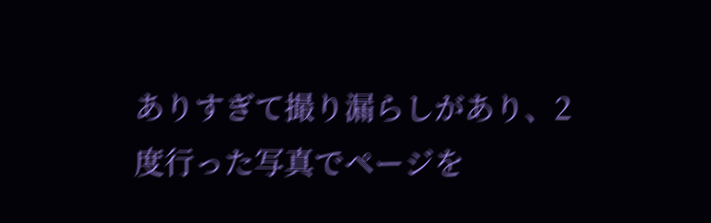ありすぎて撮り漏らしがあり、2度行った写真でページを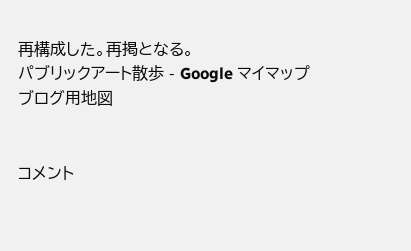再構成した。再掲となる。
パブリックアート散歩 - Google マイマップ
ブログ用地図


コメント